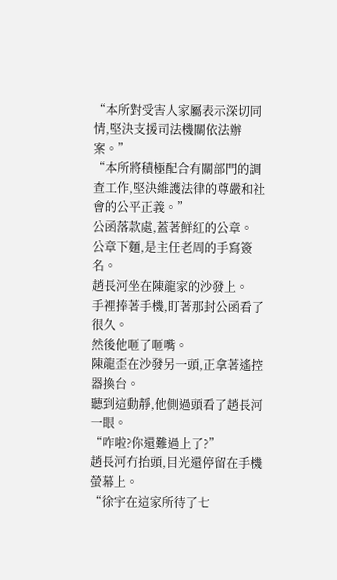“本所對受害人家屬表示深切同情,堅決支援司法機關依法辦案。”
“本所將積極配合有關部門的調查工作,堅決維護法律的尊嚴和社會的公平正義。”
公函落款處,蓋著鮮紅的公章。
公章下麵,是主任老周的手寫簽名。
趙長河坐在陳龍家的沙發上。
手裡捧著手機,盯著那封公函看了很久。
然後他咂了咂嘴。
陳龍歪在沙發另一頭,正拿著遙控器換台。
聽到這動靜,他側過頭看了趙長河一眼。
“咋啦?你還難過上了?”
趙長河冇抬頭,目光還停留在手機螢幕上。
“徐宇在這家所待了七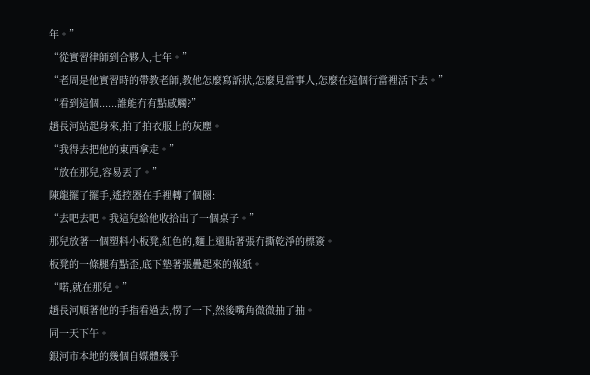年。”
“從實習律師到合夥人,七年。”
“老周是他實習時的帶教老師,教他怎麼寫訴狀,怎麼見當事人,怎麼在這個行當裡活下去。”
“看到這個......誰能冇有點感觸?”
趙長河站起身來,拍了拍衣服上的灰塵。
“我得去把他的東西拿走。”
“放在那兒,容易丟了。”
陳龍擺了擺手,遙控器在手裡轉了個圈:
“去吧去吧。我這兒給他收拾出了一個桌子。”
那兒放著一個塑料小板凳,紅色的,麵上還貼著張冇撕乾淨的標簽。
板凳的一條腿有點歪,底下墊著張疊起來的報紙。
“喏,就在那兒。”
趙長河順著他的手指看過去,愣了一下,然後嘴角微微抽了抽。
同一天下午。
銀河市本地的幾個自媒體幾乎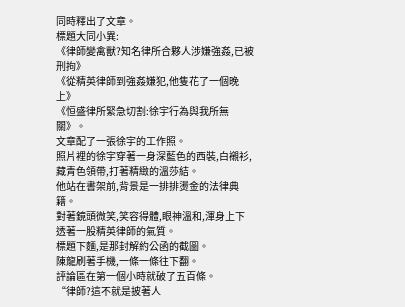同時釋出了文章。
標題大同小異:
《律師變禽獸?知名律所合夥人涉嫌強姦,已被刑拘》
《從精英律師到強姦嫌犯,他隻花了一個晚上》
《恒盛律所緊急切割:徐宇行為與我所無關》。
文章配了一張徐宇的工作照。
照片裡的徐宇穿著一身深藍色的西裝,白襯衫,藏青色領帶,打著精緻的溫莎結。
他站在書架前,背景是一排排燙金的法律典籍。
對著鏡頭微笑,笑容得體,眼神溫和,渾身上下透著一股精英律師的氣質。
標題下麵,是那封解約公函的截圖。
陳龍刷著手機,一條一條往下翻。
評論區在第一個小時就破了五百條。
“律師?這不就是披著人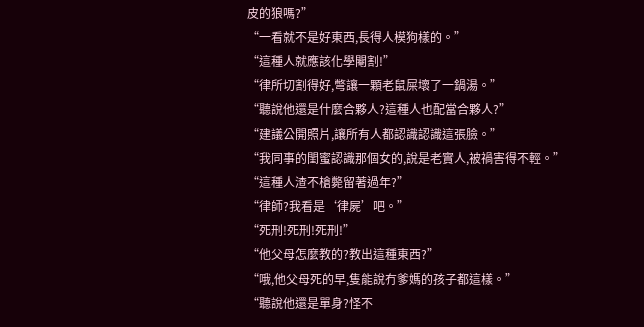皮的狼嗎?”
“一看就不是好東西,長得人模狗樣的。”
“這種人就應該化學閹割!”
“律所切割得好,彆讓一顆老鼠屎壞了一鍋湯。”
“聽說他還是什麼合夥人?這種人也配當合夥人?”
“建議公開照片,讓所有人都認識認識這張臉。”
“我同事的閨蜜認識那個女的,說是老實人,被禍害得不輕。”
“這種人渣不槍斃留著過年?”
“律師?我看是‘律屍’吧。”
“死刑!死刑!死刑!”
“他父母怎麼教的?教出這種東西?”
“哦,他父母死的早,隻能說冇爹媽的孩子都這樣。”
“聽說他還是單身?怪不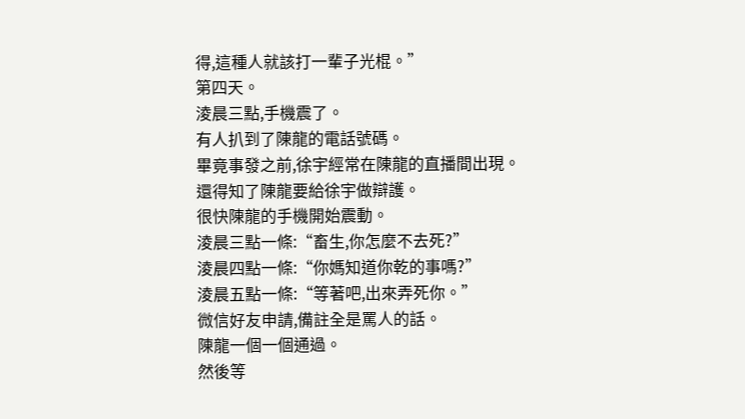得,這種人就該打一輩子光棍。”
第四天。
淩晨三點,手機震了。
有人扒到了陳龍的電話號碼。
畢竟事發之前,徐宇經常在陳龍的直播間出現。
還得知了陳龍要給徐宇做辯護。
很快陳龍的手機開始震動。
淩晨三點一條:“畜生,你怎麼不去死?”
淩晨四點一條:“你媽知道你乾的事嗎?”
淩晨五點一條:“等著吧,出來弄死你。”
微信好友申請,備註全是罵人的話。
陳龍一個一個通過。
然後等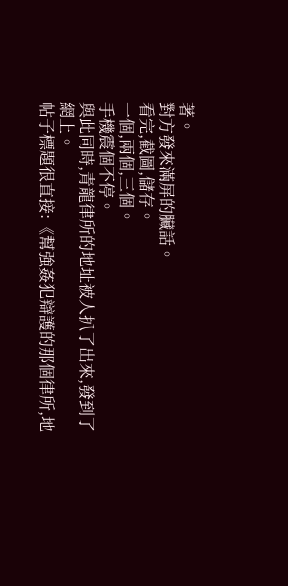著。
對方發來滿屏的臟話。
看完,截圖,儲存。
一個,兩個,三個。
手機震個不停。
與此同時,青龍律所的地址被人扒了出來,發到了網上。
帖子標題很直接:《幫強姦犯辯護的那個律所,地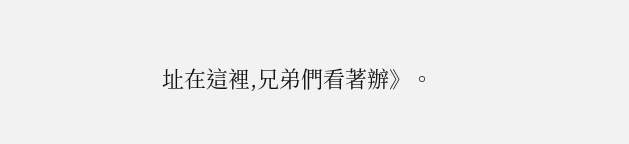址在這裡,兄弟們看著辦》。